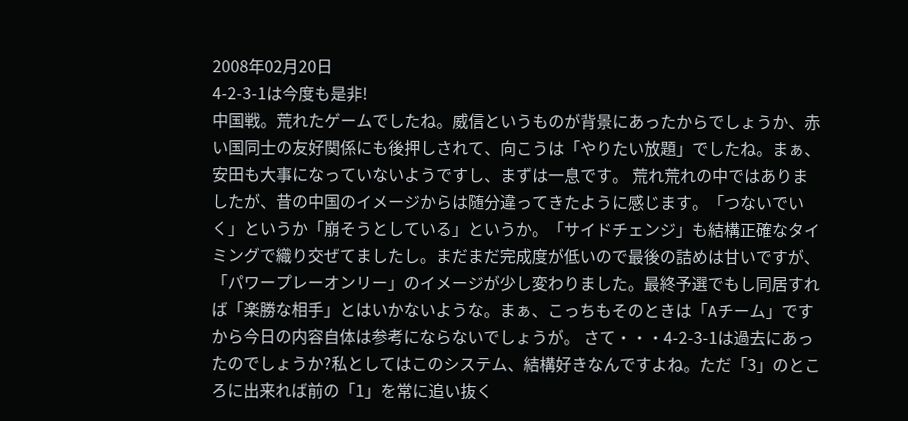2008年02月20日
4-2-3-1は今度も是非!
中国戦。荒れたゲームでしたね。威信というものが背景にあったからでしょうか、赤い国同士の友好関係にも後押しされて、向こうは「やりたい放題」でしたね。まぁ、安田も大事になっていないようですし、まずは一息です。 荒れ荒れの中ではありましたが、昔の中国のイメージからは随分違ってきたように感じます。「つないでいく」というか「崩そうとしている」というか。「サイドチェンジ」も結構正確なタイミングで織り交ぜてましたし。まだまだ完成度が低いので最後の詰めは甘いですが、「パワープレーオンリー」のイメージが少し変わりました。最終予選でもし同居すれば「楽勝な相手」とはいかないような。まぁ、こっちもそのときは「Aチーム」ですから今日の内容自体は参考にならないでしょうが。 さて・・・4-2-3-1は過去にあったのでしょうか?私としてはこのシステム、結構好きなんですよね。ただ「3」のところに出来れば前の「1」を常に追い抜く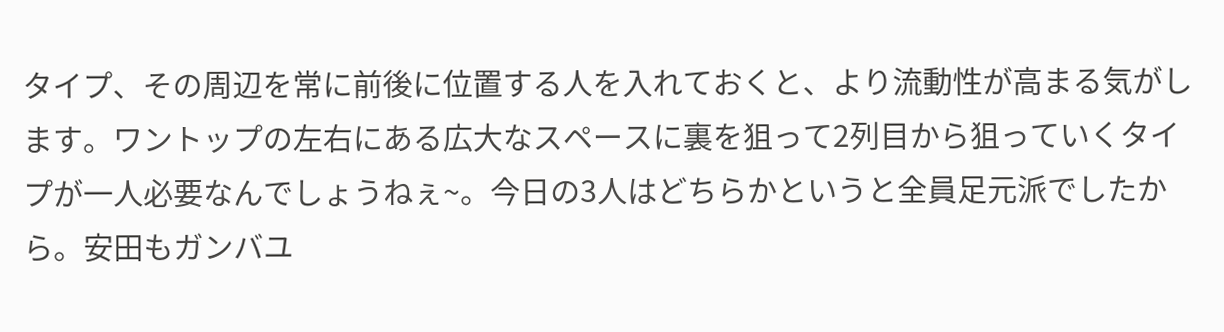タイプ、その周辺を常に前後に位置する人を入れておくと、より流動性が高まる気がします。ワントップの左右にある広大なスペースに裏を狙って2列目から狙っていくタイプが一人必要なんでしょうねぇ~。今日の3人はどちらかというと全員足元派でしたから。安田もガンバユ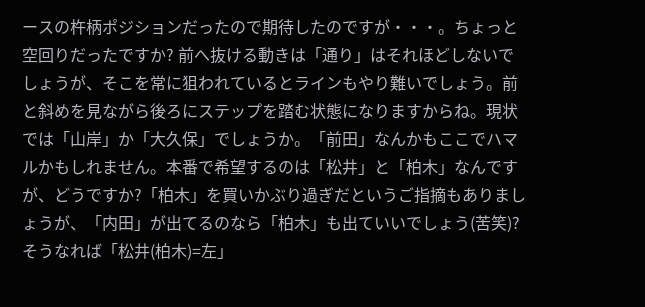ースの杵柄ポジションだったので期待したのですが・・・。ちょっと空回りだったですか? 前へ抜ける動きは「通り」はそれほどしないでしょうが、そこを常に狙われているとラインもやり難いでしょう。前と斜めを見ながら後ろにステップを踏む状態になりますからね。現状では「山岸」か「大久保」でしょうか。「前田」なんかもここでハマルかもしれません。本番で希望するのは「松井」と「柏木」なんですが、どうですか?「柏木」を買いかぶり過ぎだというご指摘もありましょうが、「内田」が出てるのなら「柏木」も出ていいでしょう(苦笑)?そうなれば「松井(柏木)=左」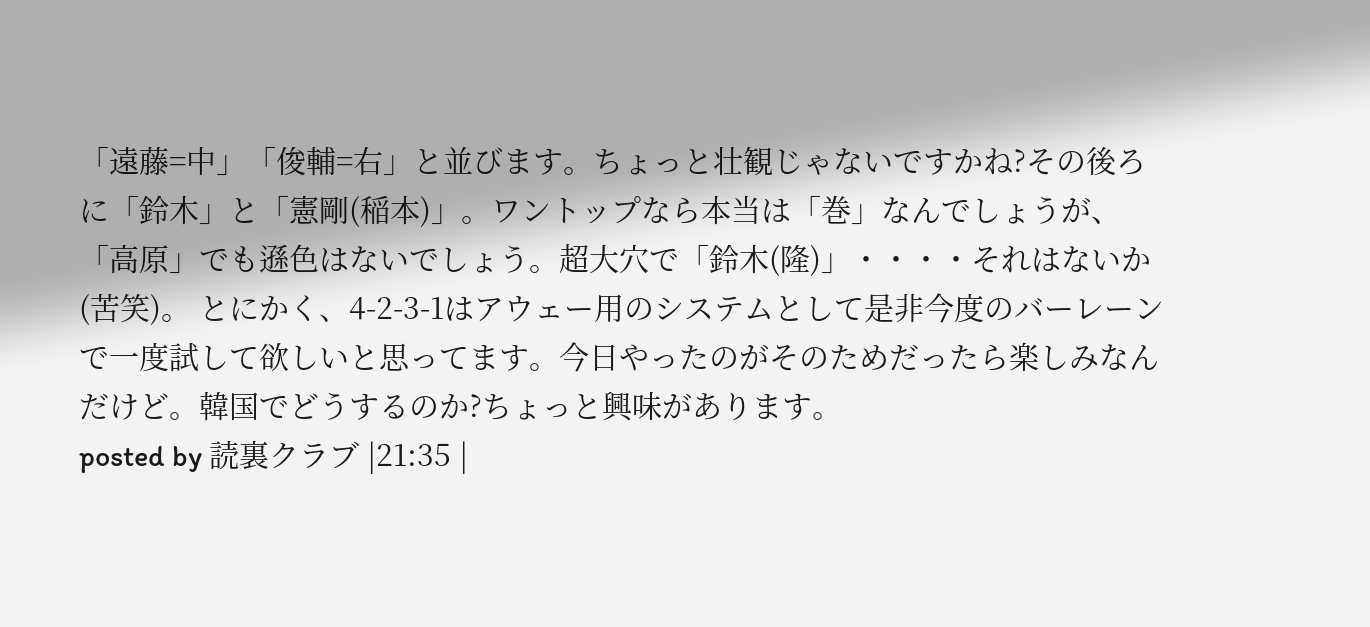「遠藤=中」「俊輔=右」と並びます。ちょっと壮観じゃないですかね?その後ろに「鈴木」と「憲剛(稲本)」。ワントップなら本当は「巻」なんでしょうが、「高原」でも遜色はないでしょう。超大穴で「鈴木(隆)」・・・・それはないか(苦笑)。 とにかく、4-2-3-1はアウェー用のシステムとして是非今度のバーレーンで一度試して欲しいと思ってます。今日やったのがそのためだったら楽しみなんだけど。韓国でどうするのか?ちょっと興味があります。
posted by 読裏クラブ |21:35 |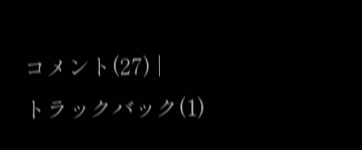コメント(27) |
トラックバック(1)